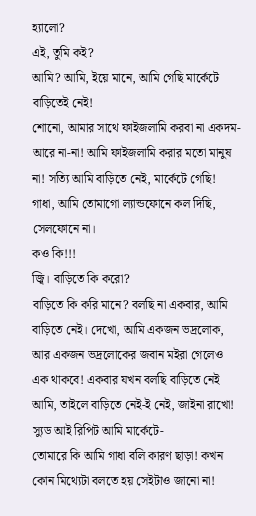হ্যালো?
এই, তুমি কই?
আমি? আমি, ইয়ে মানে, আমি গেছি মার্কেটে বাড়িতেই নেই!
শোনো, আমার সাথে ফাইজলামি করবা না একদম-
আরে না-না! আমি ফাইজলামি করার মতো মানুষ না! সত্যি আমি বাড়িতে নেই, মার্কেটে গেছি!
গাধা, আমি তোমাগো ল্যান্ডফোনে কল দিছি, সেলফোনে না।
কও কি!!!
জ্বি। বাড়িতে কি করো?
বাড়িতে কি করি মানে? বলছি না একবার, আমি বাড়িতে নেই। দেখো, আমি একজন ভদ্রলোক, আর একজন ভদ্রলোকের জবান মইরা গেলেও এক থাকবে! একবার যখন বলছি বাড়িতে নেই আমি, তাইলে বাড়িতে নেই-ই নেই, জাইনা রাখো! স্যুড আই রিপিট আমি মার্কেটে-
তোমারে কি আমি গাধা বলি কারণ ছাড়া! কখন কোন মিথ্যেটা বলতে হয় সেইটাও জানো না!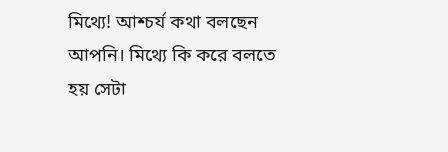মিথ্যে! আশ্চর্য কথা বলছেন আপনি। মিথ্যে কি করে বলতে হয় সেটা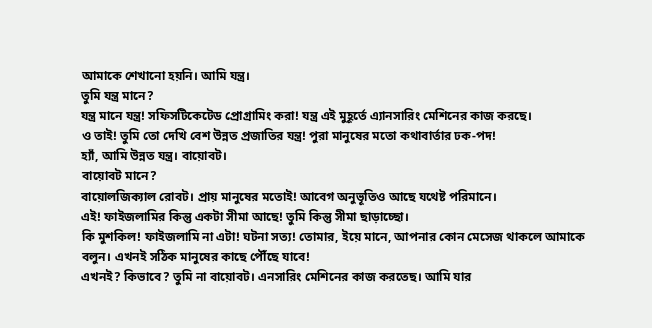আমাকে শেখানো হয়নি। আমি যন্ত্র।
তুমি যন্ত্র মানে?
যন্ত্র মানে যন্ত্র! সফিসটিকেটেড প্রোগ্রামিং করা! যন্ত্র এই মুহূর্তে এ্যানসারিং মেশিনের কাজ করছে।
ও তাই! তুমি তো দেখি বেশ উন্নত প্রজাতির যন্ত্র! পুরা মানুষের মতো কথাবার্তার ঢক-পদ!
হ্যাঁ, আমি উন্নত যন্ত্র। বায়োবট।
বায়োবট মানে?
বায়োলজিক্যাল রোবট। প্রায় মানুষের মতোই! আবেগ অনুভূতিও আছে যথেষ্ট পরিমানে।
এই! ফাইজলামির কিন্তু একটা সীমা আছে! তুমি কিন্তু সীমা ছাড়াচ্ছো।
কি মুশকিল! ফাইজলামি না এটা! ঘটনা সত্য! তোমার, ইয়ে মানে, আপনার কোন মেসেজ থাকলে আমাকে বলুন। এখনই সঠিক মানুষের কাছে পৌঁছে যাবে!
এখনই? কিভাবে? তুমি না বায়োবট। এনসারিং মেশিনের কাজ করতেছ। আমি যার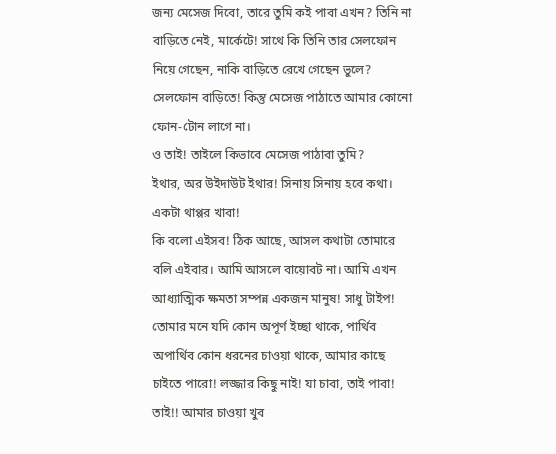জন্য মেসেজ দিবো, তারে তুমি কই পাবা এখন? তিনি না বাড়িতে নেই, মার্কেটে! সাথে কি তিনি তার সেলফোন নিয়ে গেছেন, নাকি বাড়িতে রেখে গেছেন ভুলে?
সেলফোন বাড়িতে! কিন্তু মেসেজ পাঠাতে আমার কোনো ফোন-টোন লাগে না।
ও তাই! তাইলে কিভাবে মেসেজ পাঠাবা তুমি?
ইথার, অর উইদাউট ইথার! সিনায় সিনায় হবে কথা।
একটা থাপ্পর খাবা!
কি বলো এইসব! ঠিক আছে, আসল কথাটা তোমারে বলি এইবার। আমি আসলে বায়োবট না। আমি এখন আধ্যাত্মিক ক্ষমতা সম্পন্ন একজন মানুষ! সাধু টাইপ! তোমার মনে যদি কোন অপূর্ণ ইচ্ছা থাকে, পার্থিব অপার্থিব কোন ধরনের চাওয়া থাকে, আমার কাছে চাইতে পারো! লজ্জার কিছু নাই! যা চাবা, তাই পাবা!
তাই!! আমার চাওয়া খুব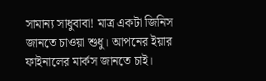সামান্য সাধুবাবা! মাত্র একটা জিনিস জানতে চাওয়া শুধু। আপনের ইয়ার ফাইনালের মার্কস জানতে চাই।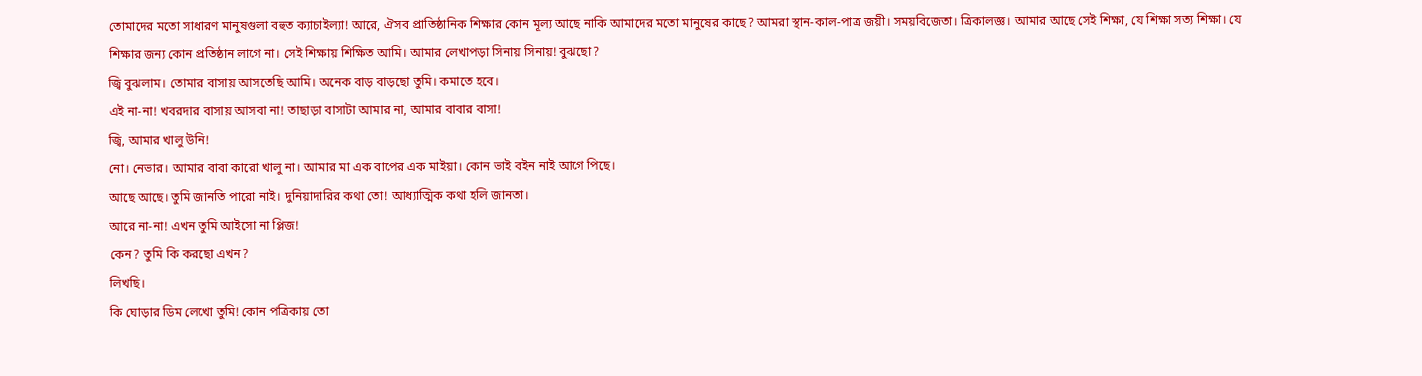তোমাদের মতো সাধারণ মানুষগুলা বহুত ক্যাচাইল্যা! আরে, ঐসব প্রাতিষ্ঠানিক শিক্ষার কোন মূল্য আছে নাকি আমাদের মতো মানুষের কাছে? আমরা স্থান-কাল-পাত্র জয়ী। সময়বিজেতা। ত্রিকালজ্ঞ। আমার আছে সেই শিক্ষা, যে শিক্ষা সত্য শিক্ষা। যে শিক্ষার জন্য কোন প্রতিষ্ঠান লাগে না। সেই শিক্ষায় শিক্ষিত আমি। আমার লেখাপড়া সিনায় সিনায়! বুঝছো?
জ্বি বুঝলাম। তোমার বাসায় আসতেছি আমি। অনেক বাড় বাড়ছো তুমি। কমাতে হবে।
এই না-না! খবরদার বাসায় আসবা না! তাছাড়া বাসাটা আমার না, আমার বাবার বাসা!
জ্বি, আমার খালু উনি!
নো। নেভার। আমার বাবা কারো খালু না। আমার মা এক বাপের এক মাইয়া। কোন ভাই বইন নাই আগে পিছে।
আছে আছে। তুমি জানতি পারো নাই। দুনিয়াদারির কথা তো! আধ্যাত্মিক কথা হলি জানতা।
আরে না-না! এখন তুমি আইসো না প্লিজ!
কেন? তুমি কি করছো এখন?
লিখছি।
কি ঘোড়ার ডিম লেখো তুমি! কোন পত্রিকায় তো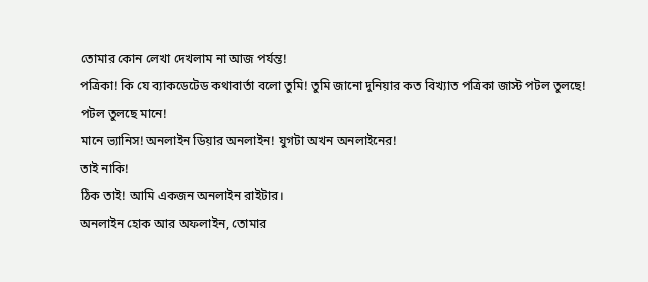তোমার কোন লেখা দেখলাম না আজ পর্যন্ত!
পত্রিকা! কি যে ব্যাকডেটেড কথাবার্তা বলো তুমি! তুমি জানো দুনিয়ার কত বিখ্যাত পত্রিকা জাস্ট পটল তুলছে!
পটল তুলছে মানে!
মানে ভ্যানিস! অনলাইন ডিয়ার অনলাইন! যুগটা অখন অনলাইনের!
তাই নাকি!
ঠিক তাই! আমি একজন অনলাইন রাইটার।
অনলাইন হোক আর অফলাইন, তোমার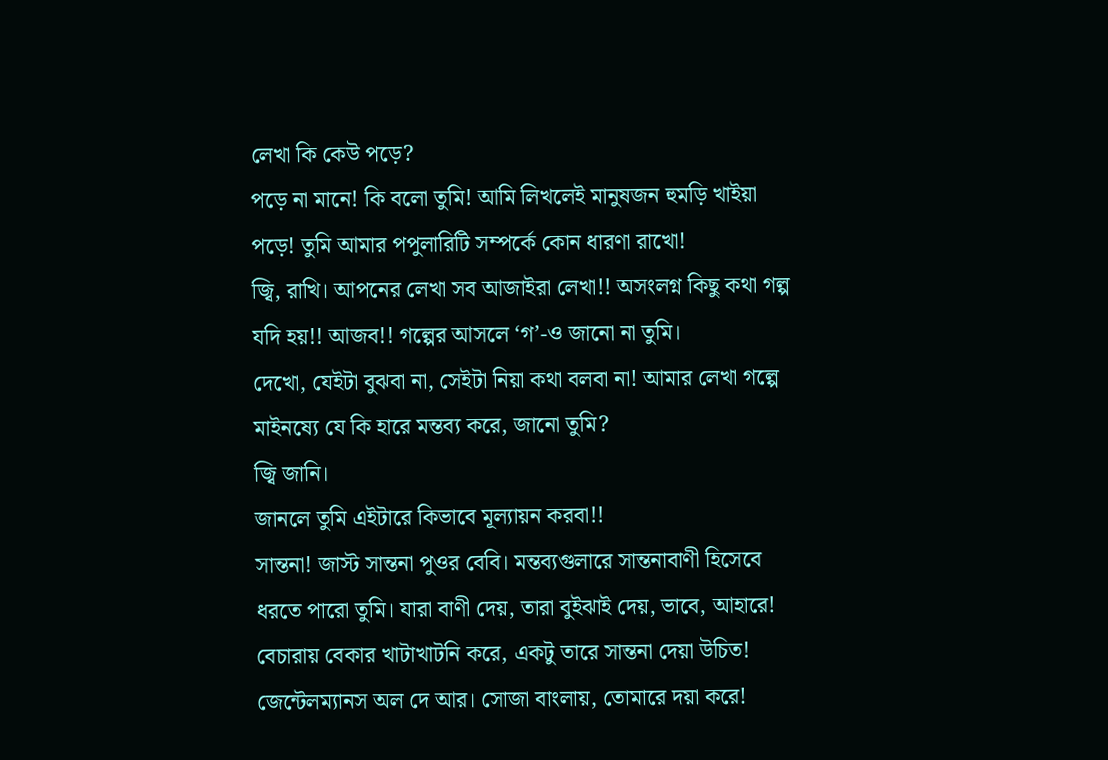লেখা কি কেউ পড়ে?
পড়ে না মানে! কি বলো তুমি! আমি লিখলেই মানুষজন হুমড়ি খাইয়া পড়ে! তুমি আমার পপুলারিটি সম্পর্কে কোন ধারণা রাখো!
জ্বি, রাখি। আপনের লেখা সব আজাইরা লেখা!! অসংলগ্ন কিছু কথা গল্প যদি হয়!! আজব!! গল্পের আসলে ‘গ’-ও জানো না তুমি।
দেখো, যেইটা বুঝবা না, সেইটা নিয়া কথা বলবা না! আমার লেখা গল্পে মাইনষ্যে যে কি হারে মন্তব্য করে, জানো তুমি?
জ্বি জানি।
জানলে তুমি এইটারে কিভাবে মূল্যায়ন করবা!!
সান্তনা! জাস্ট সান্তনা পুওর বেবি। মন্তব্যগুলারে সান্তনাবাণী হিসেবে ধরতে পারো তুমি। যারা বাণী দেয়, তারা বুইঝাই দেয়, ভাবে, আহারে! বেচারায় বেকার খাটাখাটনি করে, একটু তারে সান্তনা দেয়া উচিত! জেন্টেলম্যানস অল দে আর। সোজা বাংলায়, তোমারে দয়া করে!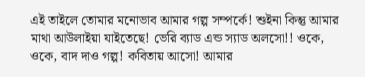এই তাইলে তোমার মনোভাব আমার গল্প সম্পর্কে! শুইনা কিন্তু আমার মাথা আউলাইয়া যাইতেছে! ভেরি ব্যাড এন্ড স্যাড অলসো!! ওকে, ওকে, বাদ দাও গল্প! কবিতায় আসো! আমার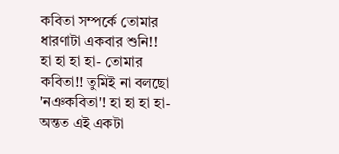কবিতা সম্পর্কে তোমার ধারণাটা একবার শুনি!!
হা হা হা হা- তোমার কবিতা!! তুমিই না বলছো 'নঞকবিতা'! হা হা হা হা- অন্তত এই একটা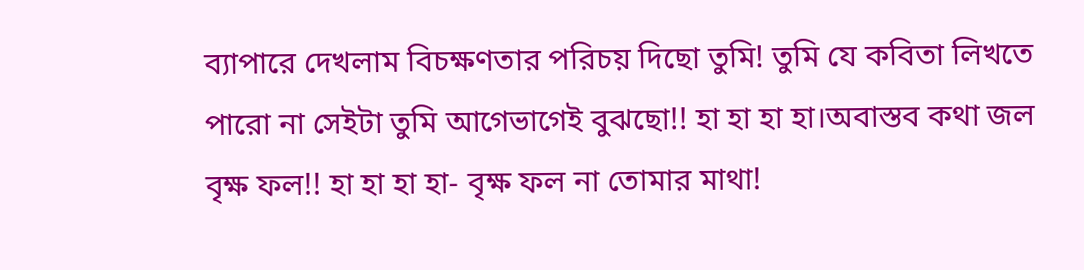ব্যাপারে দেখলাম বিচক্ষণতার পরিচয় দিছো তুমি! তুমি যে কবিতা লিখতে পারো না সেইটা তুমি আগেভাগেই বুঝছো!! হা হা হা হা।অবাস্তব কথা জল বৃক্ষ ফল!! হা হা হা হা- বৃক্ষ ফল না তোমার মাথা!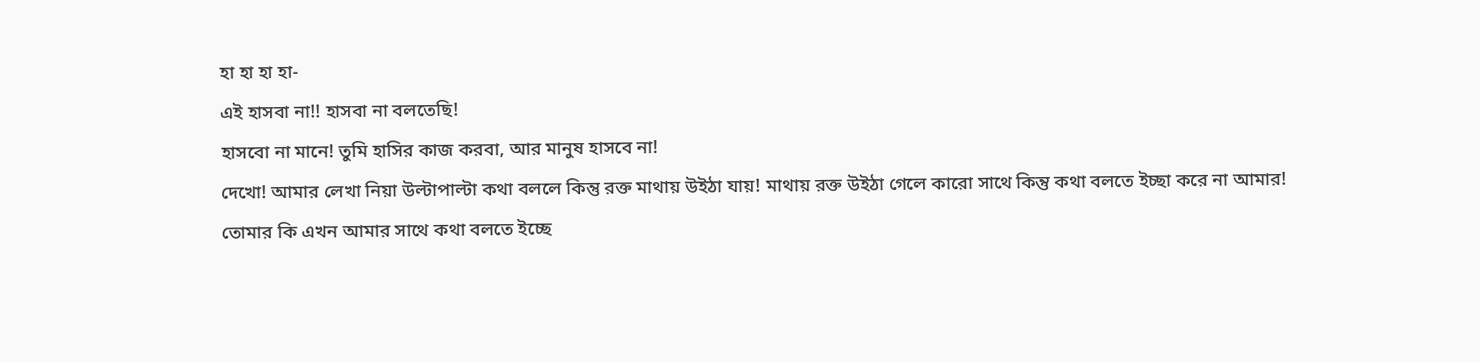হা হা হা হা-
এই হাসবা না!! হাসবা না বলতেছি!
হাসবো না মানে! তুমি হাসির কাজ করবা, আর মানুষ হাসবে না!
দেখো! আমার লেখা নিয়া উল্টাপাল্টা কথা বললে কিন্তু রক্ত মাথায় উইঠা যায়! মাথায় রক্ত উইঠা গেলে কারো সাথে কিন্তু কথা বলতে ইচ্ছা করে না আমার!
তোমার কি এখন আমার সাথে কথা বলতে ইচ্ছে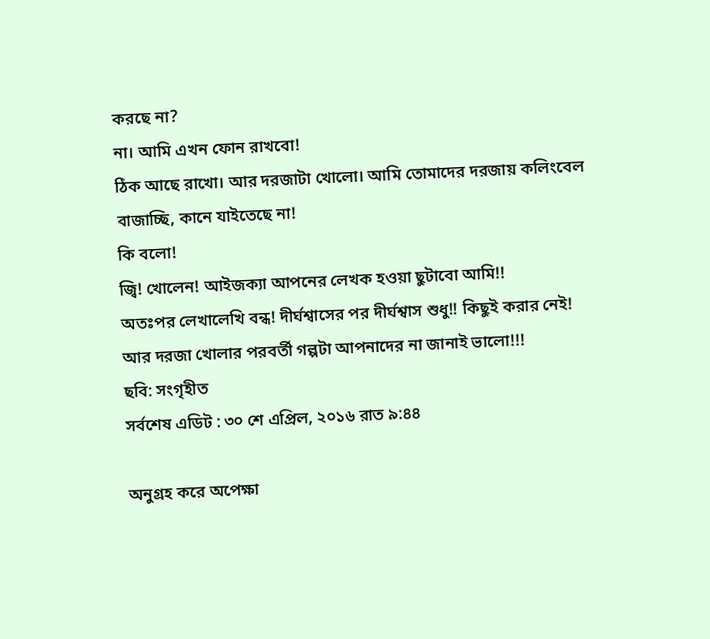করছে না?
না। আমি এখন ফোন রাখবো!
ঠিক আছে রাখো। আর দরজাটা খোলো। আমি তোমাদের দরজায় কলিংবেল বাজাচ্ছি, কানে যাইতেছে না!
কি বলো!
জ্বি! খোলেন! আইজক্যা আপনের লেখক হওয়া ছুটাবো আমি!!
অতঃপর লেখালেখি বন্ধ! দীর্ঘশ্বাসের পর দীর্ঘশ্বাস শুধু!! কিছুই করার নেই!
আর দরজা খোলার পরবর্তী গল্পটা আপনাদের না জানাই ভালো!!!
ছবি: সংগৃহীত
সর্বশেষ এডিট : ৩০ শে এপ্রিল, ২০১৬ রাত ৯:৪৪

অনুগ্রহ করে অপেক্ষা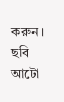করুন। ছবি আটো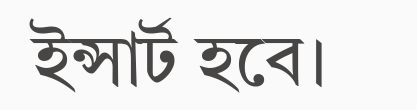ইন্সার্ট হবে।